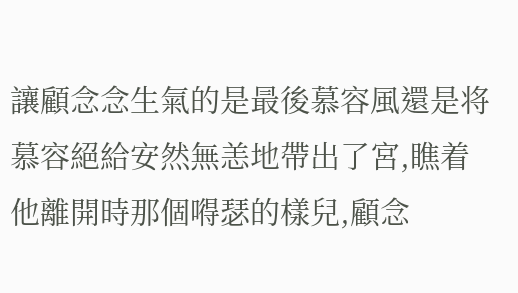讓顧念念生氣的是最後慕容風還是将慕容絕給安然無恙地帶出了宮,瞧着他離開時那個嘚瑟的樣兒,顧念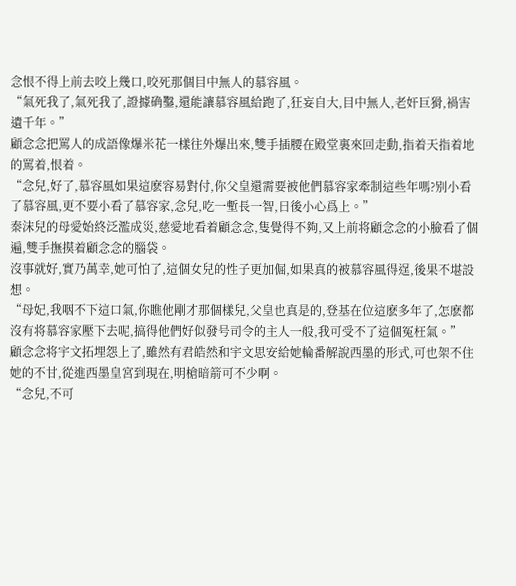念恨不得上前去咬上幾口,咬死那個目中無人的慕容風。
“氣死我了,氣死我了,證據确鑿,還能讓慕容風給跑了,狂妄自大,目中無人,老奸巨猾,禍害遺千年。”
顧念念把罵人的成語像爆米花一樣往外爆出來,雙手插腰在殿堂裏來回走動,指着天指着地的罵着,恨着。
“念兒,好了,慕容風如果這麽容易對付,你父皇還需要被他們慕容家牽制這些年嗎?别小看了慕容風,更不要小看了慕容家,念兒,吃一塹長一智,日後小心爲上。”
秦沫兒的母愛始終泛濫成災,慈愛地看着顧念念,隻覺得不夠,又上前将顧念念的小臉看了個遍,雙手撫摸着顧念念的腦袋。
沒事就好,實乃萬幸,她可怕了,這個女兒的性子更加倔,如果真的被慕容風得逞,後果不堪設想。
“母妃,我咽不下這口氣,你瞧他剛才那個樣兒,父皇也真是的,登基在位這麽多年了,怎麽都沒有将慕容家壓下去呢,搞得他們好似發号司令的主人一般,我可受不了這個冤枉氣。”
顧念念将宇文拓埋怨上了,雖然有君皓然和宇文思安給她輪番解說西墨的形式,可也架不住她的不甘,從進西墨皇宮到現在,明槍暗箭可不少啊。
“念兒,不可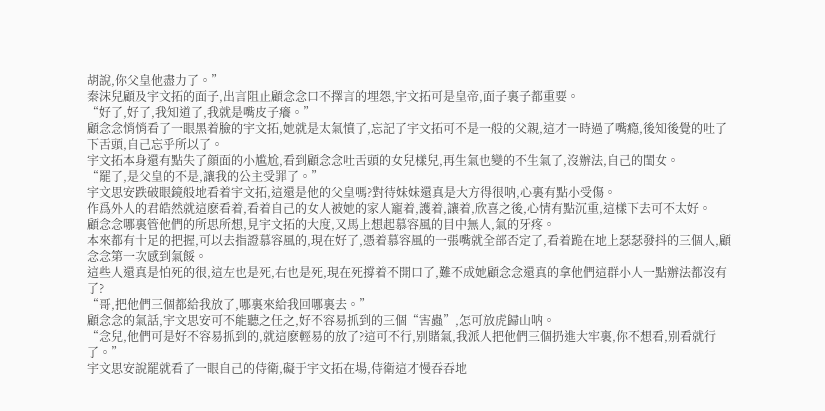胡說,你父皇他盡力了。”
秦沫兒顧及宇文拓的面子,出言阻止顧念念口不擇言的埋怨,宇文拓可是皇帝,面子裏子都重要。
“好了,好了,我知道了,我就是嘴皮子癢。”
顧念念悄悄看了一眼黑着臉的宇文拓,她就是太氣憤了,忘記了宇文拓可不是一般的父親,這才一時過了嘴瘾,後知後覺的吐了下舌頭,自己忘乎所以了。
宇文拓本身還有點失了顔面的小尴尬,看到顧念念吐舌頭的女兒樣兒,再生氣也變的不生氣了,沒辦法,自己的閨女。
“罷了,是父皇的不是,讓我的公主受罪了。”
宇文思安跌破眼鏡般地看着宇文拓,這還是他的父皇嗎?對待妹妹還真是大方得很呐,心裏有點小受傷。
作爲外人的君皓然就這麽看着,看着自己的女人被她的家人寵着,護着,讓着,欣喜之後,心情有點沉重,這樣下去可不太好。
顧念念哪裏管他們的所思所想,見宇文拓的大度,又馬上想起慕容風的目中無人,氣的牙疼。
本來都有十足的把握,可以去指證慕容風的,現在好了,憑着慕容風的一張嘴就全部否定了,看着跪在地上瑟瑟發抖的三個人,顧念念第一次感到氣餒。
這些人還真是怕死的很,這左也是死,右也是死,現在死撐着不開口了,難不成她顧念念還真的拿他們這群小人一點辦法都沒有了?
“哥,把他們三個都給我放了,哪裏來給我回哪裏去。”
顧念念的氣話,宇文思安可不能聽之任之,好不容易抓到的三個“害蟲”,怎可放虎歸山呐。
“念兒,他們可是好不容易抓到的,就這麽輕易的放了?這可不行,别賭氣,我派人把他們三個扔進大牢裏,你不想看,别看就行了。”
宇文思安說罷就看了一眼自己的侍衛,礙于宇文拓在場,侍衛這才慢吞吞地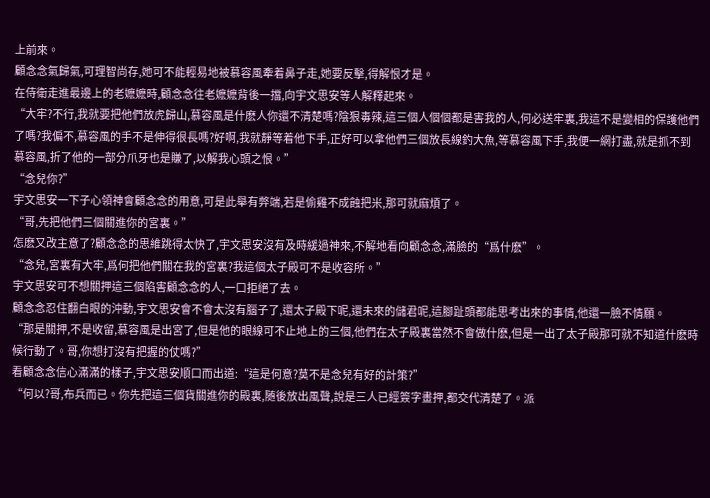上前來。
顧念念氣歸氣,可理智尚存,她可不能輕易地被慕容風牽着鼻子走,她要反擊,得解恨才是。
在侍衛走進最邊上的老嬷嬷時,顧念念往老嬷嬷背後一擋,向宇文思安等人解釋起來。
“大牢?不行,我就要把他們放虎歸山,慕容風是什麽人你還不清楚嗎?陰狠毒辣,這三個人個個都是害我的人,何必送牢裏,我這不是變相的保護他們了嗎?我偏不,慕容風的手不是伸得很長嗎?好啊,我就靜等着他下手,正好可以拿他們三個放長線釣大魚,等慕容風下手,我便一網打盡,就是抓不到慕容風,折了他的一部分爪牙也是賺了,以解我心頭之恨。”
“念兒你?”
宇文思安一下子心領神會顧念念的用意,可是此舉有弊端,若是偷雞不成蝕把米,那可就麻煩了。
“哥,先把他們三個關進你的宮裏。”
怎麽又改主意了?顧念念的思維跳得太快了,宇文思安沒有及時緩過神來,不解地看向顧念念,滿臉的“爲什麽”。
“念兒,宮裏有大牢,爲何把他們關在我的宮裏?我這個太子殿可不是收容所。”
宇文思安可不想關押這三個陷害顧念念的人,一口拒絕了去。
顧念念忍住翻白眼的沖動,宇文思安會不會太沒有腦子了,還太子殿下呢,還未來的儲君呢,這腳趾頭都能思考出來的事情,他還一臉不情願。
“那是關押,不是收留,慕容風是出宮了,但是他的眼線可不止地上的三個,他們在太子殿裏當然不會做什麽,但是一出了太子殿那可就不知道什麽時候行動了。哥,你想打沒有把握的仗嗎?”
看顧念念信心滿滿的樣子,宇文思安順口而出道:“這是何意?莫不是念兒有好的計策?”
“何以?哥,布兵而已。你先把這三個貨關進你的殿裏,随後放出風聲,說是三人已經簽字畫押,都交代清楚了。派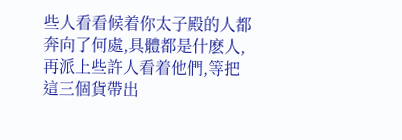些人看看候着你太子殿的人都奔向了何處,具體都是什麽人,再派上些許人看着他們,等把這三個貨帶出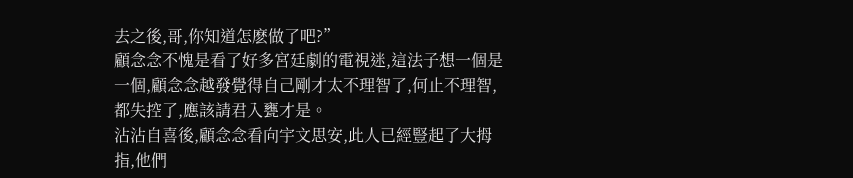去之後,哥,你知道怎麽做了吧?”
顧念念不愧是看了好多宮廷劇的電視迷,這法子想一個是一個,顧念念越發覺得自己剛才太不理智了,何止不理智,都失控了,應該請君入甕才是。
沾沾自喜後,顧念念看向宇文思安,此人已經豎起了大拇指,他們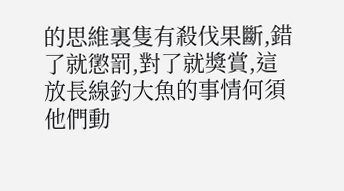的思維裏隻有殺伐果斷,錯了就懲罰,對了就獎賞,這放長線釣大魚的事情何須他們動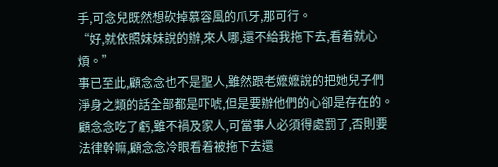手,可念兒既然想砍掉慕容風的爪牙,那可行。
“好,就依照妹妹說的辦,來人哪,還不給我拖下去,看着就心煩。”
事已至此,顧念念也不是聖人,雖然跟老嬷嬷說的把她兒子們淨身之類的話全部都是吓唬,但是要辦他們的心卻是存在的。
顧念念吃了虧,雖不禍及家人,可當事人必須得處罰了,否則要法律幹嘛,顧念念冷眼看着被拖下去還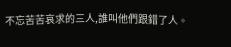不忘苦苦哀求的三人,誰叫他們跟錯了人。